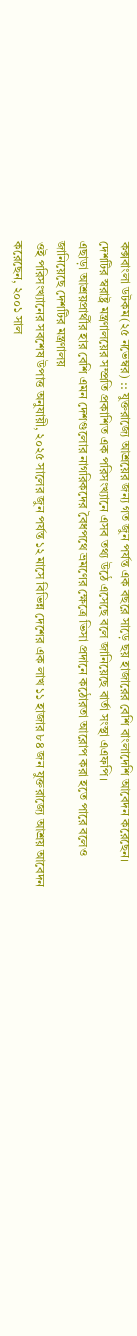কক্সবাংলা ডটকম(২৫ নভেম্বর) :: যুক্তরাজ্যে আশ্রয়ের জন্য গত জুন পর্যন্ত এক বছরে সাড়ে ছয় হাজারের বেশি বাংলাদেশি আবেদন করেছেন।
দেশটির স্বরাষ্ট্র মন্ত্রণালয়ের সম্প্রতি প্রকাশিত এক পরিসংখ্যানে এসব তথ্য উঠে এসেছে বলে জানিয়েছে বার্তা সংস্থা এএফপি।
এছাড়া আশ্রয়প্রার্থীর হার বেশি এমন দেশগুলোর নাগরিকদের বৈধপথে ভ্রমণের ক্ষেত্রে ভিসা প্রদানে কঠোরতা আরোপ করা হতে পারে বলেও জানিয়েছে দেশটির মন্ত্রণালয়
ওই পরিসংখ্যানের সবশেষ উপাত্ত অনুযায়ী, ২০২৫ সালের জুন পর্যন্ত ১২ মাসে বিভিন্ন দেশের এক লাখ ১১ হাজার ৮৪ জন যুক্তরাজ্যে আশ্রয় আবেদন করেছেন, ২০০১ সাল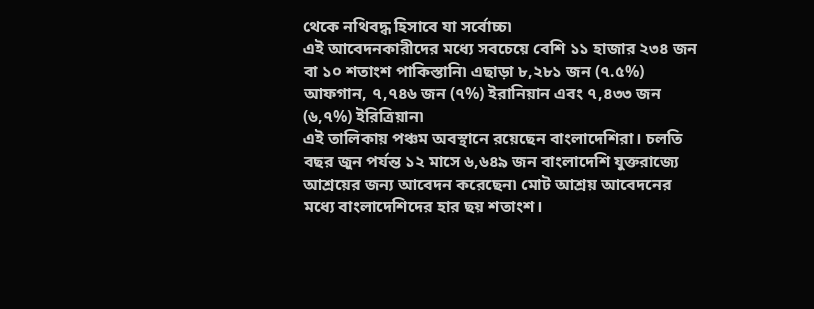থেকে নথিবদ্ধ হিসাবে যা সর্বোচ্চ৷
এই আবেদনকারীদের মধ্যে সবচেয়ে বেশি ১১ হাজার ২৩৪ জন বা ১০ শতাংশ পাকিস্তানি৷ এছাড়া ৮,২৮১ জন (৭.৫%) আফগান, ৭,৭৪৬ জন (৭%) ইরানিয়ান এবং ৭,৪৩৩ জন (৬,৭%) ইরিত্রিয়ান৷
এই তালিকায় পঞ্চম অবস্থানে রয়েছেন বাংলাদেশিরা। চলতি বছর জুন পর্যন্ত ১২ মাসে ৬,৬৪৯ জন বাংলাদেশি যুক্তরাজ্যে আশ্রয়ের জন্য আবেদন করেছেন৷ মোট আশ্রয় আবেদনের মধ্যে বাংলাদেশিদের হার ছয় শতাংশ।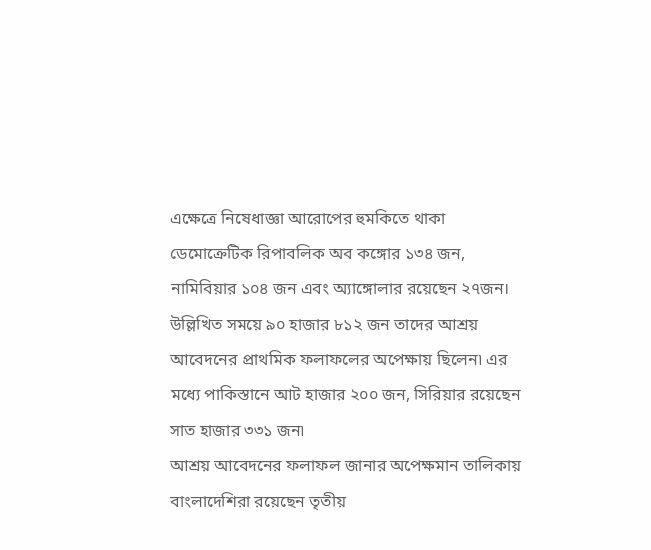এক্ষেত্রে নিষেধাজ্ঞা আরোপের হুমকিতে থাকা ডেমোক্রেটিক রিপাবলিক অব কঙ্গোর ১৩৪ জন, নামিবিয়ার ১০৪ জন এবং অ্যাঙ্গোলার রয়েছেন ২৭জন।
উল্লিখিত সময়ে ৯০ হাজার ৮১২ জন তাদের আশ্রয় আবেদনের প্রাথমিক ফলাফলের অপেক্ষায় ছিলেন৷ এর মধ্যে পাকিস্তানে আট হাজার ২০০ জন, সিরিয়ার রয়েছেন সাত হাজার ৩৩১ জন৷
আশ্রয় আবেদনের ফলাফল জানার অপেক্ষমান তালিকায় বাংলাদেশিরা রয়েছেন তৃতীয়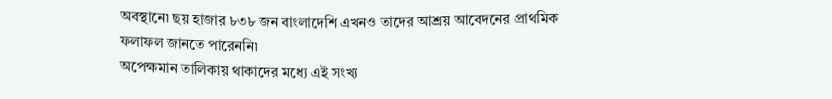অবস্থানে৷ ছয় হাজার ৮৩৮ জন বাংলাদেশি এখনও তাদের আশ্রয় আবেদনের প্রাথমিক ফলাফল জানতে পারেননি৷
অপেক্ষমান তালিকায় থাকাদের মধ্যে এই সংখ্য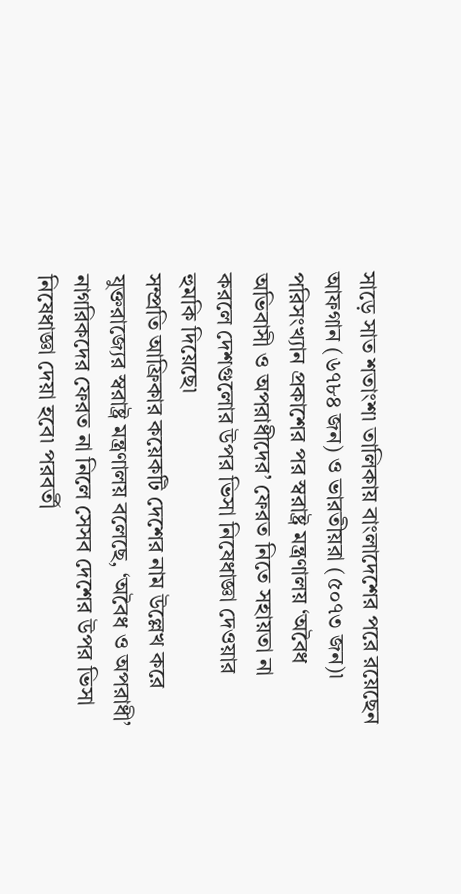সাড়ে সাত শতাংশ৷ তালিকায় বাংলাদেশের পরে রয়েছেন আফগান (৬৭৮৪ জন) ও ভারতীয়রা (৫০৭৩ জন)৷
পরিসংখ্যান প্রকাশের পর স্বরাষ্ট্র মন্ত্রণালয় ‘অবৈধ অভিবাসী ও অপরাধীদের’ ফেরত নিতে সহায়তা না করলে দেশগুলোর উপর ভিসা নিষেধাজ্ঞা দেওয়ার হুমকি দিয়েছে৷
সম্প্রতি আফ্রিকার কয়েকটি দেশের নাম উল্লেখ করে যুক্তরাজ্যের স্বরাষ্ট্র মন্ত্রণালয় বলেছে, ‘অবৈধ ও অপরাধী’ নাগরিকদের ফেরত না নিলে সেসব দেশের উপর ভিসা নিষেধাজ্ঞা দেয়া হবে৷ পরবর্তী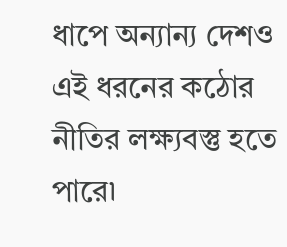ধাপে অন্যান্য দেশও এই ধরনের কঠোর নীতির লক্ষ্যবস্তু হতে পারে৷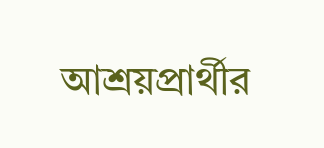আশ্রয়প্রার্থীর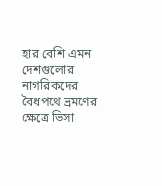হার বেশি এমন দেশগুলোর নাগরিকদের বৈধপথে ভ্রমণের ক্ষেত্রে ভিসা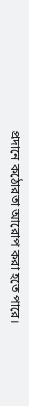প্রদানে কঠোরতা আরোপ করা হতে পারে।